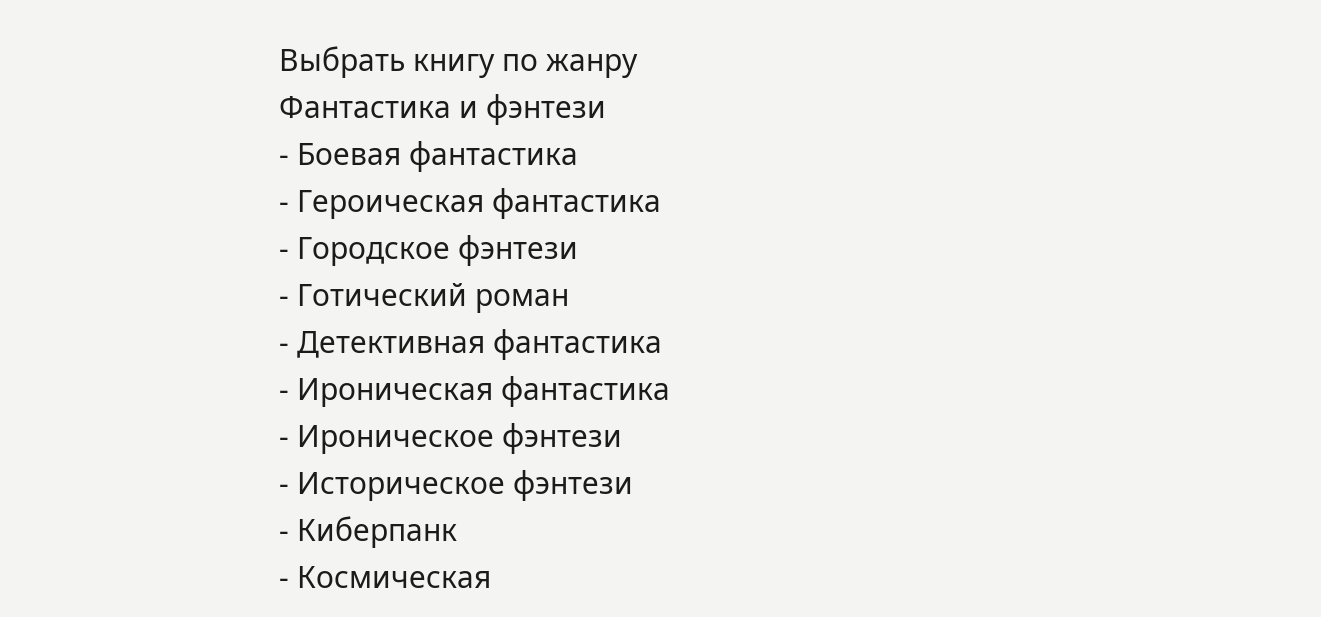Выбрать книгу по жанру
Фантастика и фэнтези
- Боевая фантастика
- Героическая фантастика
- Городское фэнтези
- Готический роман
- Детективная фантастика
- Ироническая фантастика
- Ироническое фэнтези
- Историческое фэнтези
- Киберпанк
- Космическая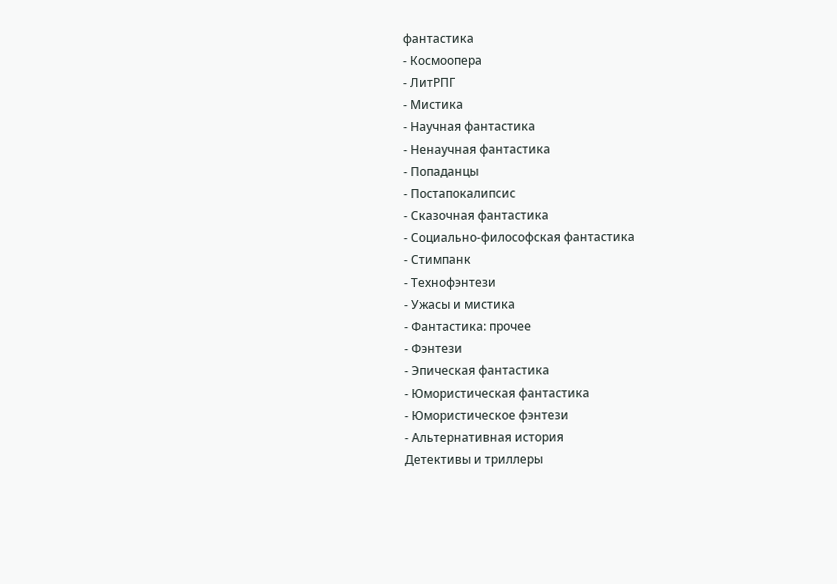фантастика
- Космоопера
- ЛитРПГ
- Мистика
- Научная фантастика
- Ненаучная фантастика
- Попаданцы
- Постапокалипсис
- Сказочная фантастика
- Социально-философская фантастика
- Стимпанк
- Технофэнтези
- Ужасы и мистика
- Фантастика: прочее
- Фэнтези
- Эпическая фантастика
- Юмористическая фантастика
- Юмористическое фэнтези
- Альтернативная история
Детективы и триллеры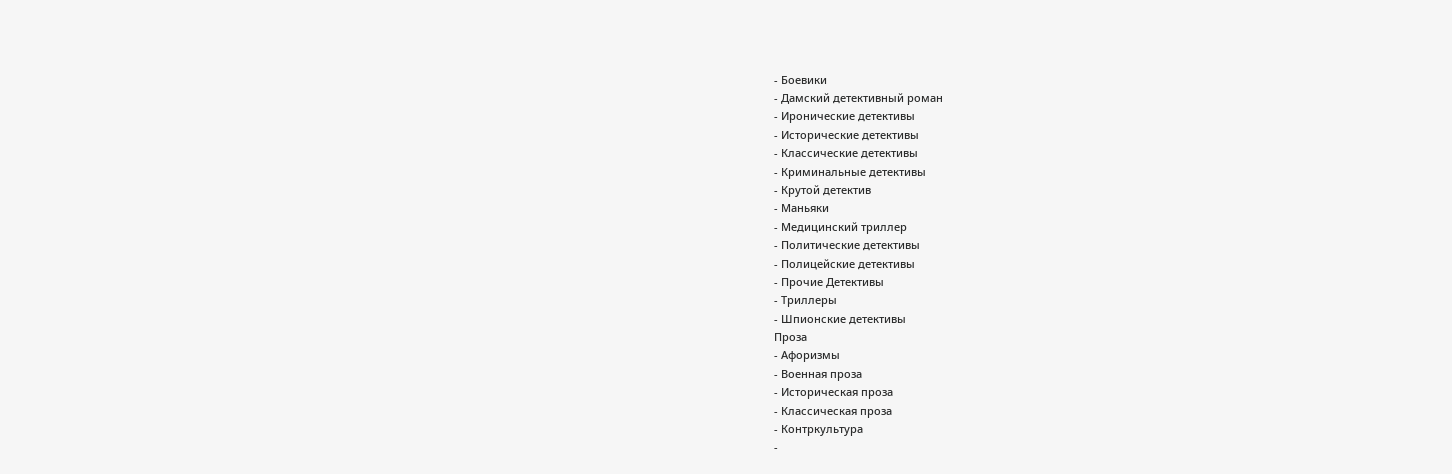- Боевики
- Дамский детективный роман
- Иронические детективы
- Исторические детективы
- Классические детективы
- Криминальные детективы
- Крутой детектив
- Маньяки
- Медицинский триллер
- Политические детективы
- Полицейские детективы
- Прочие Детективы
- Триллеры
- Шпионские детективы
Проза
- Афоризмы
- Военная проза
- Историческая проза
- Классическая проза
- Контркультура
-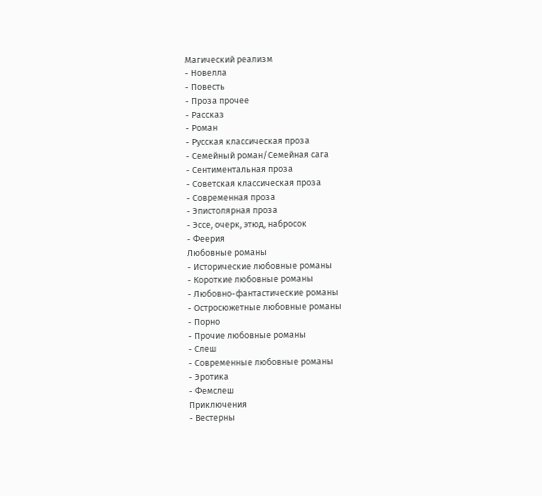Магический реализм
- Новелла
- Повесть
- Проза прочее
- Рассказ
- Роман
- Русская классическая проза
- Семейный роман/Семейная сага
- Сентиментальная проза
- Советская классическая проза
- Современная проза
- Эпистолярная проза
- Эссе, очерк, этюд, набросок
- Феерия
Любовные романы
- Исторические любовные романы
- Короткие любовные романы
- Любовно-фантастические романы
- Остросюжетные любовные романы
- Порно
- Прочие любовные романы
- Слеш
- Современные любовные романы
- Эротика
- Фемслеш
Приключения
- Вестерны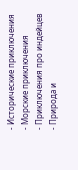- Исторические приключения
- Морские приключения
- Приключения про индейцев
- Природа и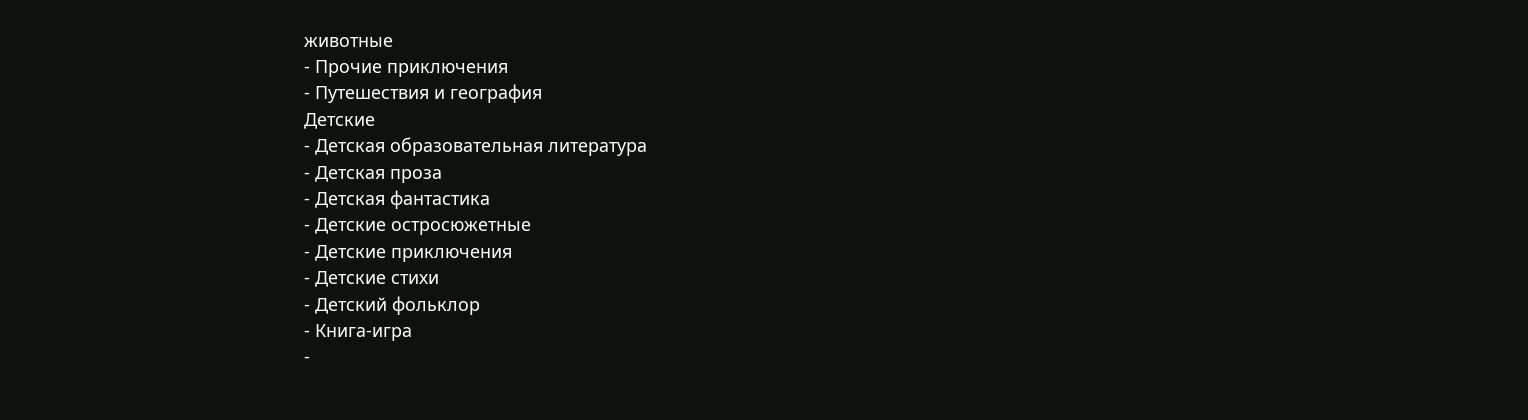животные
- Прочие приключения
- Путешествия и география
Детские
- Детская образовательная литература
- Детская проза
- Детская фантастика
- Детские остросюжетные
- Детские приключения
- Детские стихи
- Детский фольклор
- Книга-игра
-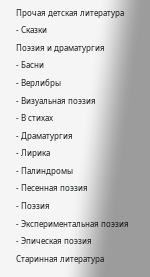Прочая детская литература
- Сказки
Поэзия и драматургия
- Басни
- Верлибры
- Визуальная поэзия
- В стихах
- Драматургия
- Лирика
- Палиндромы
- Песенная поэзия
- Поэзия
- Экспериментальная поэзия
- Эпическая поэзия
Старинная литература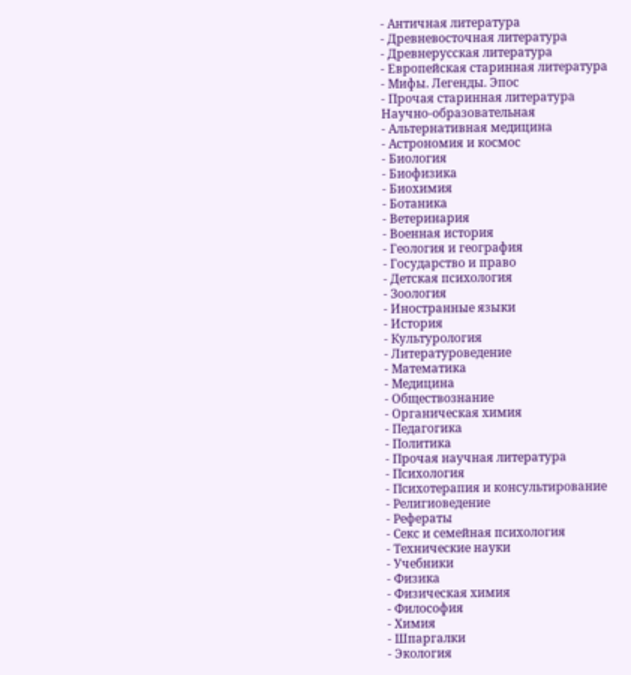- Античная литература
- Древневосточная литература
- Древнерусская литература
- Европейская старинная литература
- Мифы. Легенды. Эпос
- Прочая старинная литература
Научно-образовательная
- Альтернативная медицина
- Астрономия и космос
- Биология
- Биофизика
- Биохимия
- Ботаника
- Ветеринария
- Военная история
- Геология и география
- Государство и право
- Детская психология
- Зоология
- Иностранные языки
- История
- Культурология
- Литературоведение
- Математика
- Медицина
- Обществознание
- Органическая химия
- Педагогика
- Политика
- Прочая научная литература
- Психология
- Психотерапия и консультирование
- Религиоведение
- Рефераты
- Секс и семейная психология
- Технические науки
- Учебники
- Физика
- Физическая химия
- Философия
- Химия
- Шпаргалки
- Экология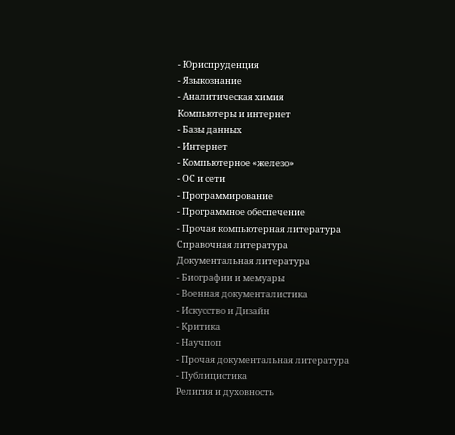- Юриспруденция
- Языкознание
- Аналитическая химия
Компьютеры и интернет
- Базы данных
- Интернет
- Компьютерное «железо»
- ОС и сети
- Программирование
- Программное обеспечение
- Прочая компьютерная литература
Справочная литература
Документальная литература
- Биографии и мемуары
- Военная документалистика
- Искусство и Дизайн
- Критика
- Научпоп
- Прочая документальная литература
- Публицистика
Религия и духовность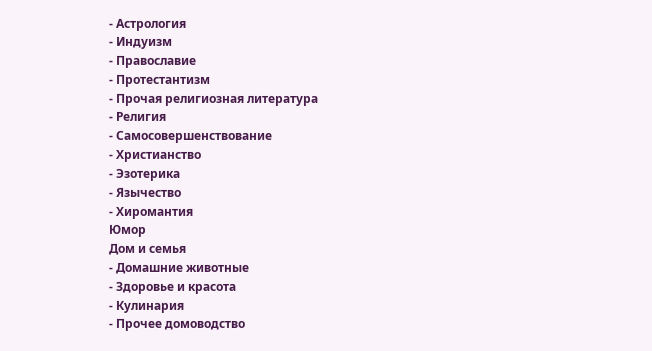- Астрология
- Индуизм
- Православие
- Протестантизм
- Прочая религиозная литература
- Религия
- Самосовершенствование
- Христианство
- Эзотерика
- Язычество
- Хиромантия
Юмор
Дом и семья
- Домашние животные
- Здоровье и красота
- Кулинария
- Прочее домоводство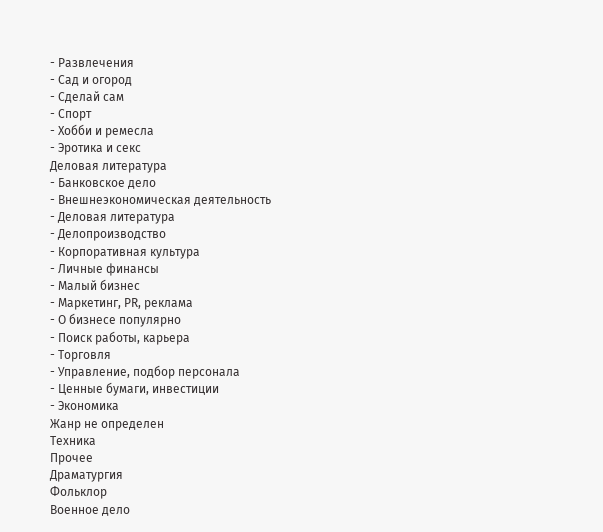- Развлечения
- Сад и огород
- Сделай сам
- Спорт
- Хобби и ремесла
- Эротика и секс
Деловая литература
- Банковское дело
- Внешнеэкономическая деятельность
- Деловая литература
- Делопроизводство
- Корпоративная культура
- Личные финансы
- Малый бизнес
- Маркетинг, PR, реклама
- О бизнесе популярно
- Поиск работы, карьера
- Торговля
- Управление, подбор персонала
- Ценные бумаги, инвестиции
- Экономика
Жанр не определен
Техника
Прочее
Драматургия
Фольклор
Военное дело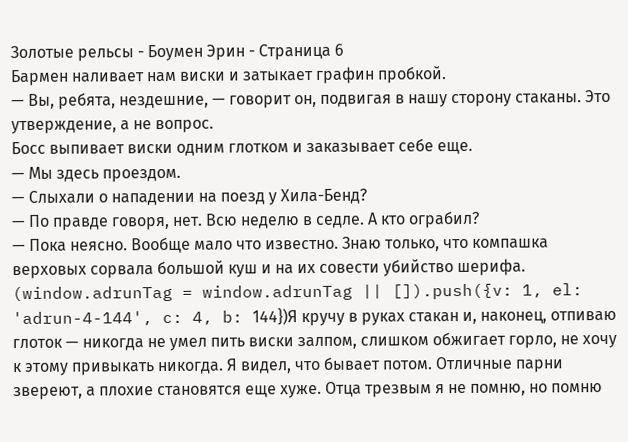Золотые рельсы - Боумен Эрин - Страница 6
Бармен наливает нам виски и затыкает графин пробкой.
— Вы, ребята, нездешние, — говорит он, подвигая в нашу сторону стаканы. Это утверждение, а не вопрос.
Босс выпивает виски одним глотком и заказывает себе еще.
— Мы здесь проездом.
— Слыхали о нападении на поезд у Хила-Бенд?
— По правде говоря, нет. Всю неделю в седле. А кто ограбил?
— Пока неясно. Вообще мало что известно. Знаю только, что компашка верховых сорвала большой куш и на их совести убийство шерифа.
(window.adrunTag = window.adrunTag || []).push({v: 1, el: 'adrun-4-144', c: 4, b: 144})Я кручу в руках стакан и, наконец, отпиваю глоток — никогда не умел пить виски залпом, слишком обжигает горло, не хочу к этому привыкать никогда. Я видел, что бывает потом. Отличные парни звереют, а плохие становятся еще хуже. Отца трезвым я не помню, но помню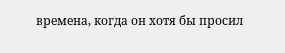времена, когда он хотя бы просил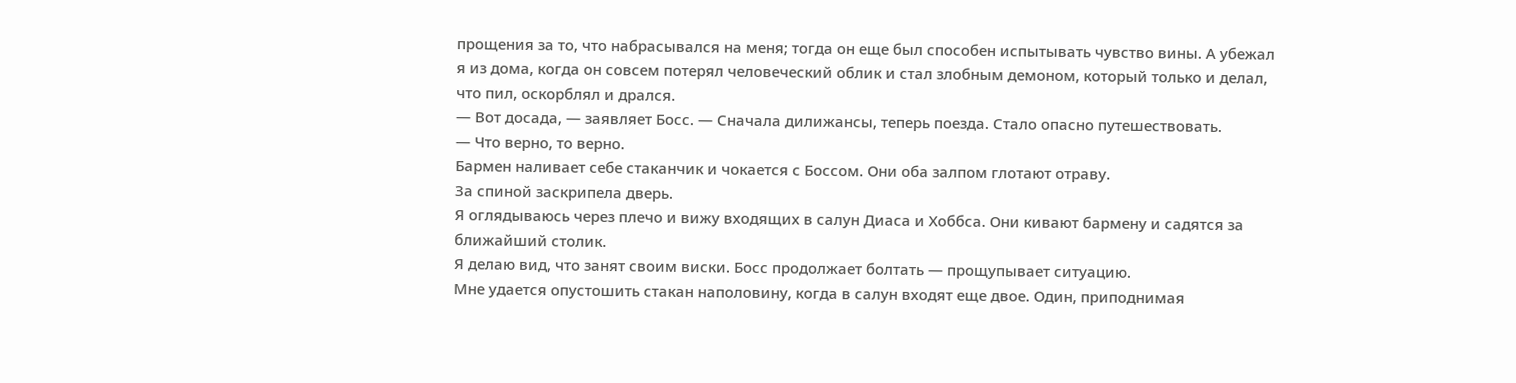прощения за то, что набрасывался на меня; тогда он еще был способен испытывать чувство вины. А убежал я из дома, когда он совсем потерял человеческий облик и стал злобным демоном, который только и делал, что пил, оскорблял и дрался.
— Вот досада, — заявляет Босс. — Сначала дилижансы, теперь поезда. Стало опасно путешествовать.
— Что верно, то верно.
Бармен наливает себе стаканчик и чокается с Боссом. Они оба залпом глотают отраву.
За спиной заскрипела дверь.
Я оглядываюсь через плечо и вижу входящих в салун Диаса и Хоббса. Они кивают бармену и садятся за ближайший столик.
Я делаю вид, что занят своим виски. Босс продолжает болтать — прощупывает ситуацию.
Мне удается опустошить стакан наполовину, когда в салун входят еще двое. Один, приподнимая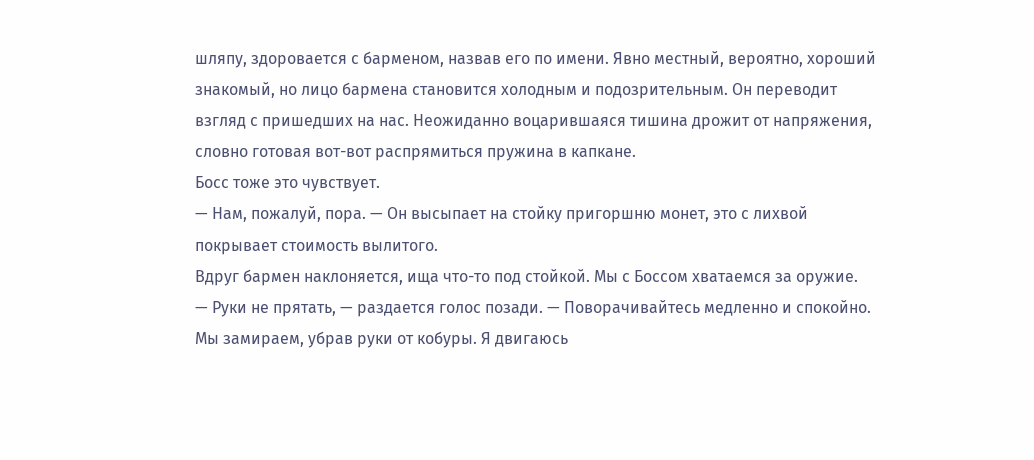шляпу, здоровается с барменом, назвав его по имени. Явно местный, вероятно, хороший знакомый, но лицо бармена становится холодным и подозрительным. Он переводит взгляд с пришедших на нас. Неожиданно воцарившаяся тишина дрожит от напряжения, словно готовая вот-вот распрямиться пружина в капкане.
Босс тоже это чувствует.
— Нам, пожалуй, пора. — Он высыпает на стойку пригоршню монет, это с лихвой покрывает стоимость вылитого.
Вдруг бармен наклоняется, ища что-то под стойкой. Мы с Боссом хватаемся за оружие.
— Руки не прятать, — раздается голос позади. — Поворачивайтесь медленно и спокойно.
Мы замираем, убрав руки от кобуры. Я двигаюсь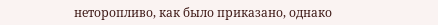неторопливо, как было приказано, однако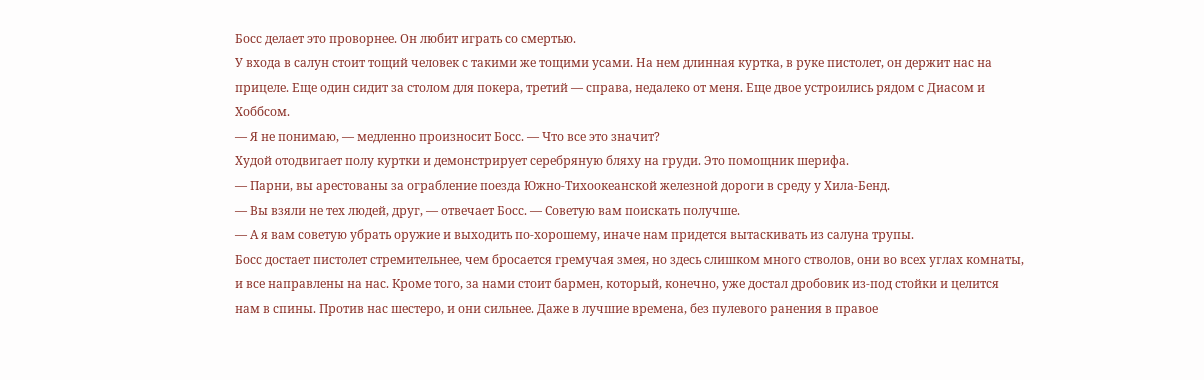Босс делает это проворнее. Он любит играть со смертью.
У входа в салун стоит тощий человек с такими же тощими усами. На нем длинная куртка, в руке пистолет, он держит нас на прицеле. Еще один сидит за столом для покера, третий — справа, недалеко от меня. Еще двое устроились рядом с Диасом и Хоббсом.
— Я не понимаю, — медленно произносит Босс. — Что все это значит?
Худой отодвигает полу куртки и демонстрирует серебряную бляху на груди. Это помощник шерифа.
— Парни, вы арестованы за ограбление поезда Южно-Тихоокеанской железной дороги в среду у Хила-Бенд.
— Вы взяли не тех людей, друг, — отвечает Босс. — Советую вам поискать получше.
— А я вам советую убрать оружие и выходить по-хорошему, иначе нам придется вытаскивать из салуна трупы.
Босс достает пистолет стремительнее, чем бросается гремучая змея, но здесь слишком много стволов, они во всех углах комнаты, и все направлены на нас. Кроме того, за нами стоит бармен, который, конечно, уже достал дробовик из-под стойки и целится нам в спины. Против нас шестеро, и они сильнее. Даже в лучшие времена, без пулевого ранения в правое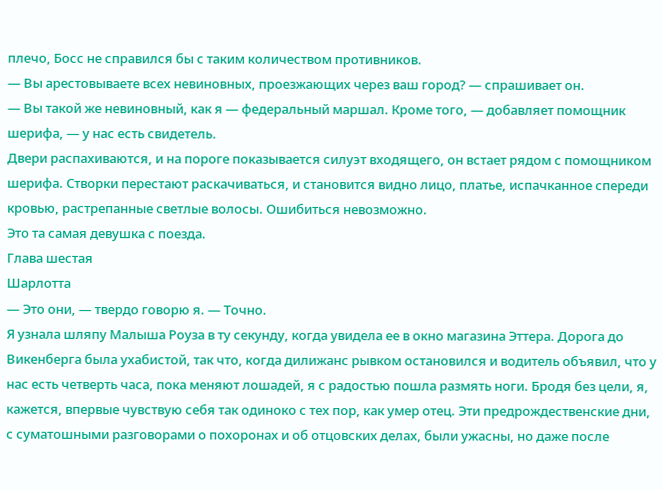плечо, Босс не справился бы с таким количеством противников.
— Вы арестовываете всех невиновных, проезжающих через ваш город? — спрашивает он.
— Вы такой же невиновный, как я — федеральный маршал. Кроме того, — добавляет помощник шерифа, — у нас есть свидетель.
Двери распахиваются, и на пороге показывается силуэт входящего, он встает рядом с помощником шерифа. Створки перестают раскачиваться, и становится видно лицо, платье, испачканное спереди кровью, растрепанные светлые волосы. Ошибиться невозможно.
Это та самая девушка с поезда.
Глава шестая
Шарлотта
— Это они, — твердо говорю я. — Точно.
Я узнала шляпу Малыша Роуза в ту секунду, когда увидела ее в окно магазина Эттера. Дорога до Викенберга была ухабистой, так что, когда дилижанс рывком остановился и водитель объявил, что у нас есть четверть часа, пока меняют лошадей, я с радостью пошла размять ноги. Бродя без цели, я, кажется, впервые чувствую себя так одиноко с тех пор, как умер отец. Эти предрождественские дни, с суматошными разговорами о похоронах и об отцовских делах, были ужасны, но даже после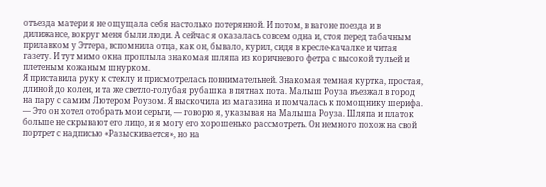отъезда матери я не ощущала себя настолько потерянной. И потом, в вагоне поезда и в дилижансе, вокруг меня были люди. А сейчас я оказалась совсем одна и, стоя перед табачным прилавком у Эттера, вспомнила отца, как он, бывало, курил, сидя в кресле-качалке и читая газету. И тут мимо окна проплыла знакомая шляпа из коричневого фетра с высокой тульей и плетеным кожаным шнурком.
Я приставила руку к стеклу и присмотрелась повнимательней. Знакомая темная куртка, простая, длиной до колен, и та же светло-голубая рубашка в пятнах пота. Малыш Роуза въезжал в город на пару с самим Лютером Роузом. Я выскочила из магазина и помчалась к помощнику шерифа.
— Это он хотел отобрать мои серьги, — говорю я, указывая на Малыша Роуза. Шляпа и платок больше не скрывают его лицо, и я могу его хорошенько рассмотреть. Он немного похож на свой портрет с надписью «Разыскивается», но на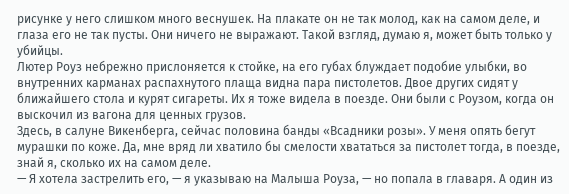рисунке у него слишком много веснушек. На плакате он не так молод, как на самом деле, и глаза его не так пусты. Они ничего не выражают. Такой взгляд, думаю я, может быть только у убийцы.
Лютер Роуз небрежно прислоняется к стойке, на его губах блуждает подобие улыбки, во внутренних карманах распахнутого плаща видна пара пистолетов. Двое других сидят у ближайшего стола и курят сигареты. Их я тоже видела в поезде. Они были с Роузом, когда он выскочил из вагона для ценных грузов.
Здесь, в салуне Викенберга, сейчас половина банды «Всадники розы». У меня опять бегут мурашки по коже. Да, мне вряд ли хватило бы смелости хвататься за пистолет тогда, в поезде, знай я, сколько их на самом деле.
— Я хотела застрелить его, — я указываю на Малыша Роуза, — но попала в главаря. А один из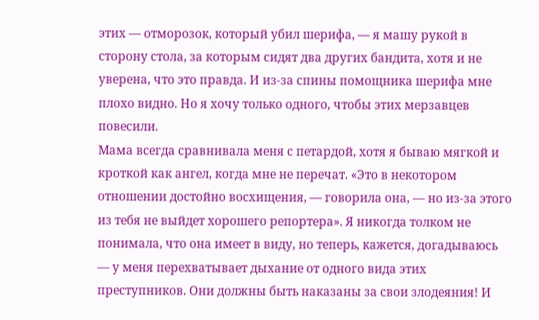этих — отморозок, который убил шерифа, — я машу рукой в сторону стола, за которым сидят два других бандита, хотя и не уверена, что это правда. И из-за спины помощника шерифа мне плохо видно. Но я хочу только одного, чтобы этих мерзавцев повесили.
Мама всегда сравнивала меня с петардой, хотя я бываю мягкой и кроткой как ангел, когда мне не перечат. «Это в некотором отношении достойно восхищения, — говорила она, — но из-за этого из тебя не выйдет хорошего репортера». Я никогда толком не понимала, что она имеет в виду, но теперь, кажется, догадываюсь — у меня перехватывает дыхание от одного вида этих преступников. Они должны быть наказаны за свои злодеяния! И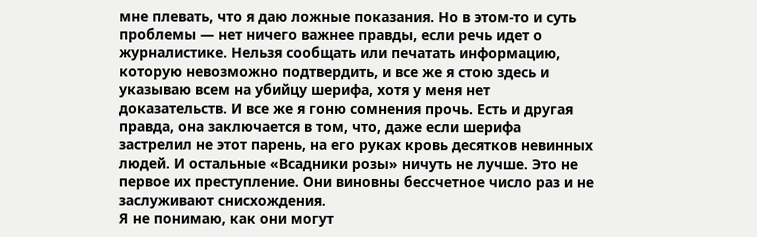мне плевать, что я даю ложные показания. Но в этом-то и суть проблемы — нет ничего важнее правды, если речь идет о журналистике. Нельзя сообщать или печатать информацию, которую невозможно подтвердить, и все же я стою здесь и указываю всем на убийцу шерифа, хотя у меня нет доказательств. И все же я гоню сомнения прочь. Есть и другая правда, она заключается в том, что, даже если шерифа застрелил не этот парень, на его руках кровь десятков невинных людей. И остальные «Всадники розы» ничуть не лучше. Это не первое их преступление. Они виновны бессчетное число раз и не заслуживают снисхождения.
Я не понимаю, как они могут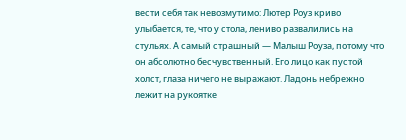вести себя так невозмутимо: Лютер Роуз криво улыбается, те, что у стола, лениво развалились на стульях. А самый страшный — Малыш Роуза, потому что он абсолютно бесчувственный. Его лицо как пустой холст, глаза ничего не выражают. Ладонь небрежно лежит на рукоятке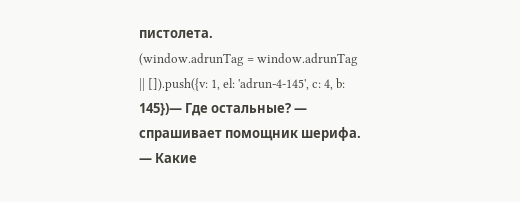пистолета.
(window.adrunTag = window.adrunTag || []).push({v: 1, el: 'adrun-4-145', c: 4, b: 145})— Где остальные? — спрашивает помощник шерифа.
— Какие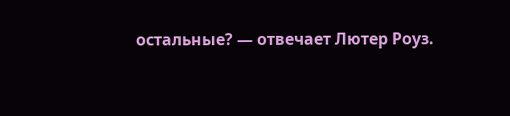остальные? — отвечает Лютер Роуз.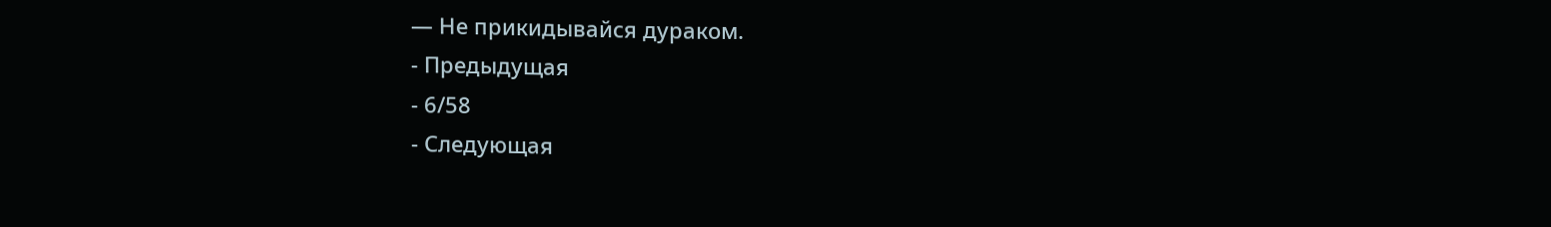— Не прикидывайся дураком.
- Предыдущая
- 6/58
- Следующая